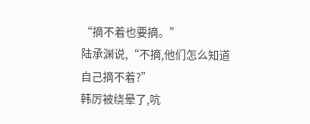“摘不着也要摘。”
陆承渊说,“不摘,他们怎么知道自己摘不着?”
韩厉被绕晕了,吭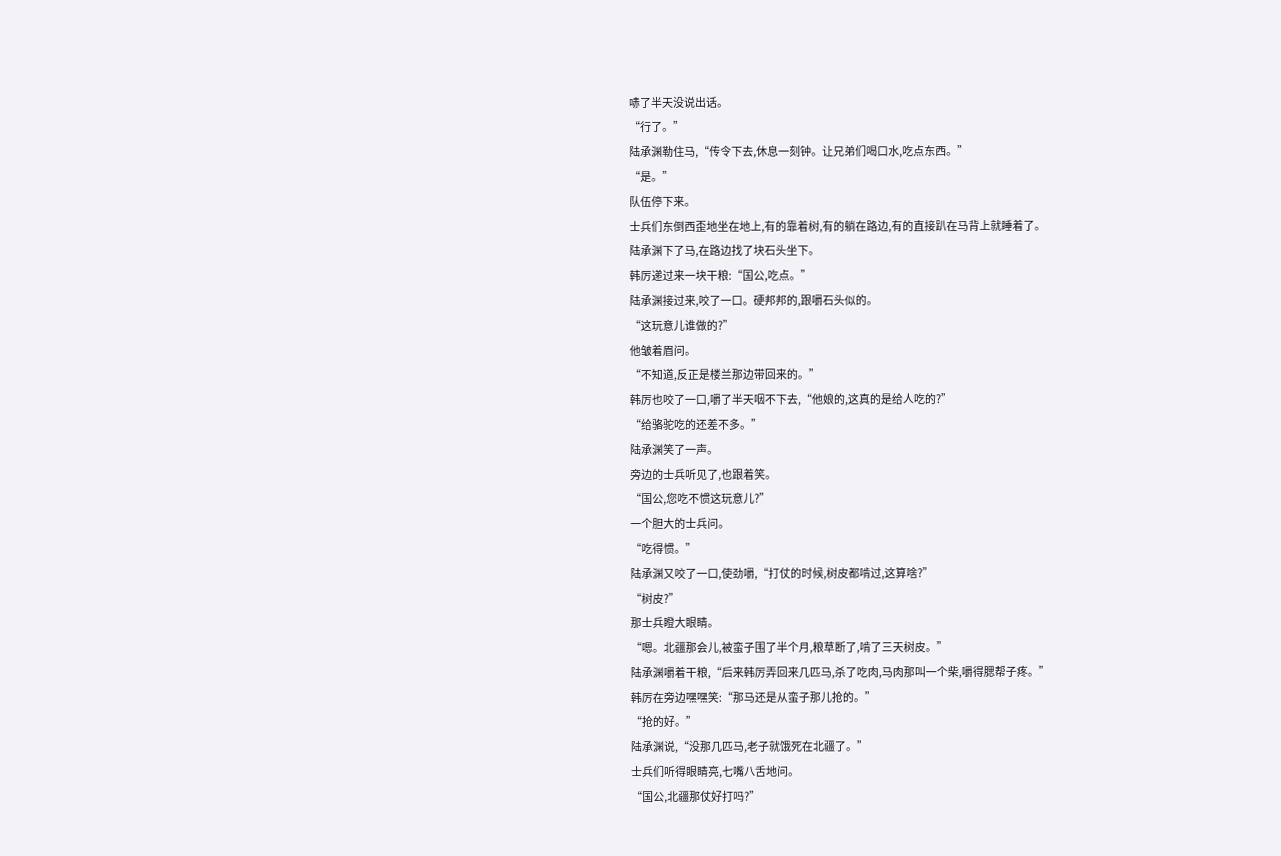哧了半天没说出话。
“行了。”
陆承渊勒住马,“传令下去,休息一刻钟。让兄弟们喝口水,吃点东西。”
“是。”
队伍停下来。
士兵们东倒西歪地坐在地上,有的靠着树,有的躺在路边,有的直接趴在马背上就睡着了。
陆承渊下了马,在路边找了块石头坐下。
韩厉递过来一块干粮:“国公,吃点。”
陆承渊接过来,咬了一口。硬邦邦的,跟嚼石头似的。
“这玩意儿谁做的?”
他皱着眉问。
“不知道,反正是楼兰那边带回来的。”
韩厉也咬了一口,嚼了半天咽不下去,“他娘的,这真的是给人吃的?”
“给骆驼吃的还差不多。”
陆承渊笑了一声。
旁边的士兵听见了,也跟着笑。
“国公,您吃不惯这玩意儿?”
一个胆大的士兵问。
“吃得惯。”
陆承渊又咬了一口,使劲嚼,“打仗的时候,树皮都啃过,这算啥?”
“树皮?”
那士兵瞪大眼睛。
“嗯。北疆那会儿,被蛮子围了半个月,粮草断了,啃了三天树皮。”
陆承渊嚼着干粮,“后来韩厉弄回来几匹马,杀了吃肉,马肉那叫一个柴,嚼得腮帮子疼。”
韩厉在旁边嘿嘿笑:“那马还是从蛮子那儿抢的。”
“抢的好。”
陆承渊说,“没那几匹马,老子就饿死在北疆了。”
士兵们听得眼睛亮,七嘴八舌地问。
“国公,北疆那仗好打吗?”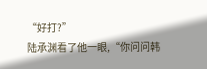“好打?”
陆承渊看了他一眼,“你问问韩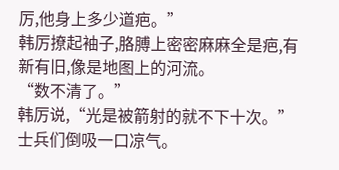厉,他身上多少道疤。”
韩厉撩起袖子,胳膊上密密麻麻全是疤,有新有旧,像是地图上的河流。
“数不清了。”
韩厉说,“光是被箭射的就不下十次。”
士兵们倒吸一口凉气。